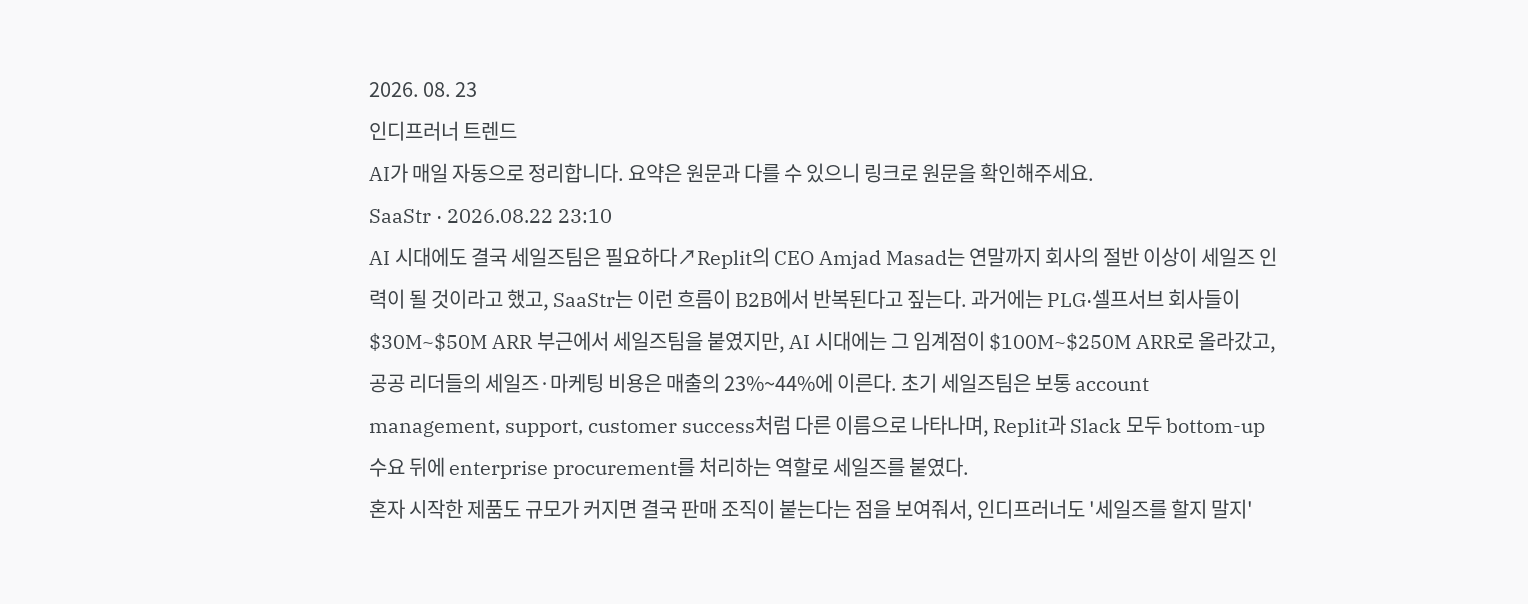2026. 08. 23
인디프러너 트렌드
AI가 매일 자동으로 정리합니다. 요약은 원문과 다를 수 있으니 링크로 원문을 확인해주세요.
SaaStr · 2026.08.22 23:10
AI 시대에도 결국 세일즈팀은 필요하다↗Replit의 CEO Amjad Masad는 연말까지 회사의 절반 이상이 세일즈 인력이 될 것이라고 했고, SaaStr는 이런 흐름이 B2B에서 반복된다고 짚는다. 과거에는 PLG·셀프서브 회사들이 $30M~$50M ARR 부근에서 세일즈팀을 붙였지만, AI 시대에는 그 임계점이 $100M~$250M ARR로 올라갔고, 공공 리더들의 세일즈·마케팅 비용은 매출의 23%~44%에 이른다. 초기 세일즈팀은 보통 account management, support, customer success처럼 다른 이름으로 나타나며, Replit과 Slack 모두 bottom-up 수요 뒤에 enterprise procurement를 처리하는 역할로 세일즈를 붙였다.
혼자 시작한 제품도 규모가 커지면 결국 판매 조직이 붙는다는 점을 보여줘서, 인디프러너도 '세일즈를 할지 말지'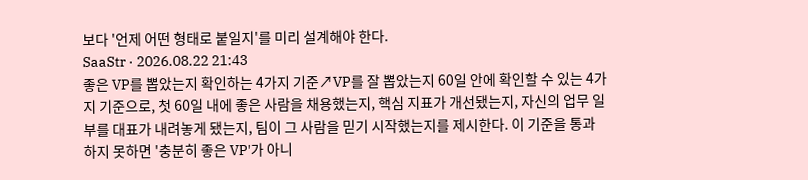보다 '언제 어떤 형태로 붙일지'를 미리 설계해야 한다.
SaaStr · 2026.08.22 21:43
좋은 VP를 뽑았는지 확인하는 4가지 기준↗VP를 잘 뽑았는지 60일 안에 확인할 수 있는 4가지 기준으로, 첫 60일 내에 좋은 사람을 채용했는지, 핵심 지표가 개선됐는지, 자신의 업무 일부를 대표가 내려놓게 됐는지, 팀이 그 사람을 믿기 시작했는지를 제시한다. 이 기준을 통과하지 못하면 '충분히 좋은 VP'가 아니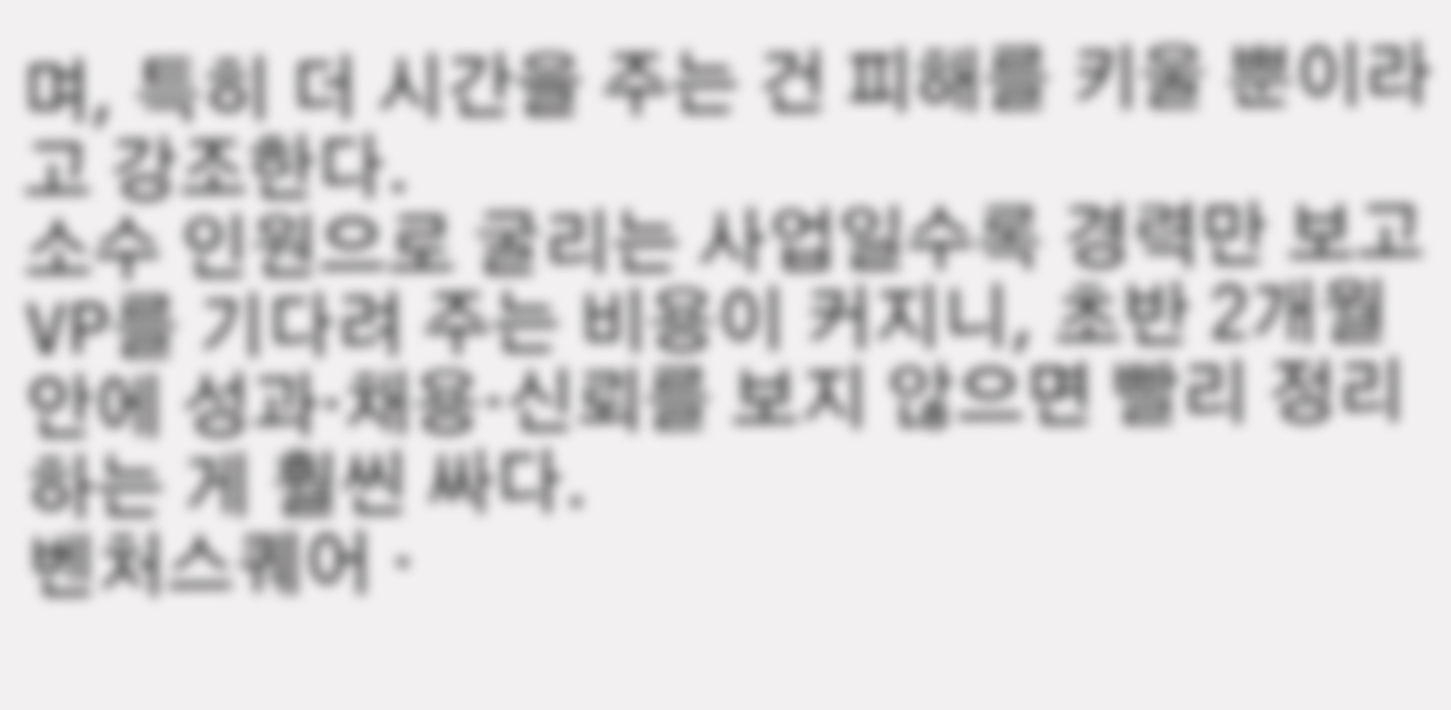며, 특히 더 시간을 주는 건 피해를 키울 뿐이라고 강조한다.
소수 인원으로 굴리는 사업일수록 경력만 보고 VP를 기다려 주는 비용이 커지니, 초반 2개월 안에 성과·채용·신뢰를 보지 않으면 빨리 정리하는 게 훨씬 싸다.
벤처스퀘어 ·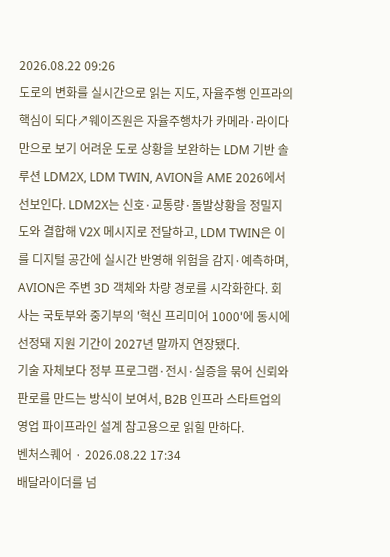2026.08.22 09:26
도로의 변화를 실시간으로 읽는 지도, 자율주행 인프라의 핵심이 되다↗웨이즈원은 자율주행차가 카메라·라이다만으로 보기 어려운 도로 상황을 보완하는 LDM 기반 솔루션 LDM2X, LDM TWIN, AVION을 AME 2026에서 선보인다. LDM2X는 신호·교통량·돌발상황을 정밀지도와 결합해 V2X 메시지로 전달하고, LDM TWIN은 이를 디지털 공간에 실시간 반영해 위험을 감지·예측하며, AVION은 주변 3D 객체와 차량 경로를 시각화한다. 회사는 국토부와 중기부의 '혁신 프리미어 1000'에 동시에 선정돼 지원 기간이 2027년 말까지 연장됐다.
기술 자체보다 정부 프로그램·전시·실증을 묶어 신뢰와 판로를 만드는 방식이 보여서, B2B 인프라 스타트업의 영업 파이프라인 설계 참고용으로 읽힐 만하다.
벤처스퀘어 · 2026.08.22 17:34
배달라이더를 넘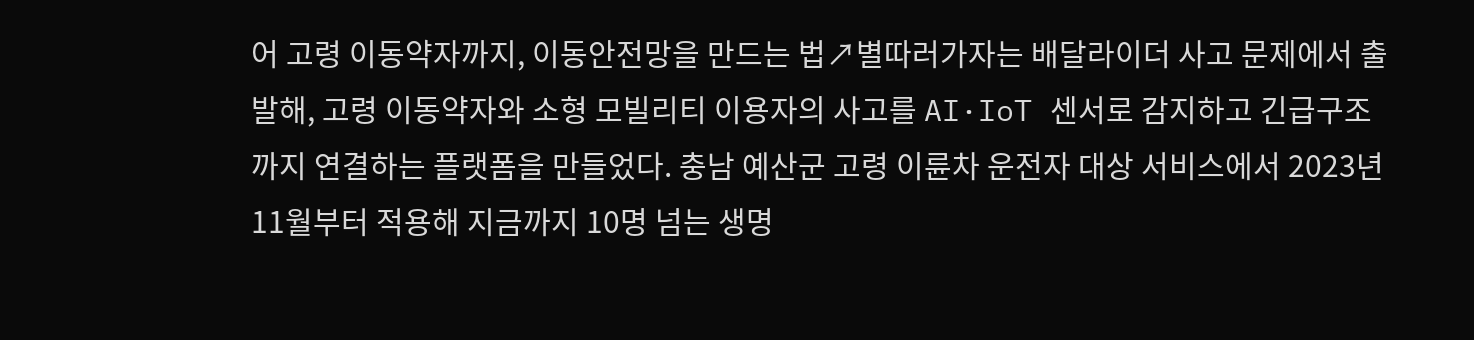어 고령 이동약자까지, 이동안전망을 만드는 법↗별따러가자는 배달라이더 사고 문제에서 출발해, 고령 이동약자와 소형 모빌리티 이용자의 사고를 AI·IoT 센서로 감지하고 긴급구조까지 연결하는 플랫폼을 만들었다. 충남 예산군 고령 이륜차 운전자 대상 서비스에서 2023년 11월부터 적용해 지금까지 10명 넘는 생명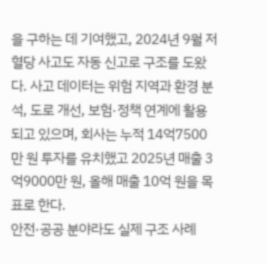을 구하는 데 기여했고, 2024년 9월 저혈당 사고도 자동 신고로 구조를 도왔다. 사고 데이터는 위험 지역과 환경 분석, 도로 개선, 보험·정책 연계에 활용되고 있으며, 회사는 누적 14억7500만 원 투자를 유치했고 2025년 매출 3억9000만 원, 올해 매출 10억 원을 목표로 한다.
안전·공공 분야라도 실제 구조 사례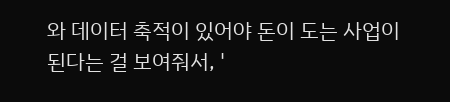와 데이터 축적이 있어야 돈이 도는 사업이 된다는 걸 보여줘서, '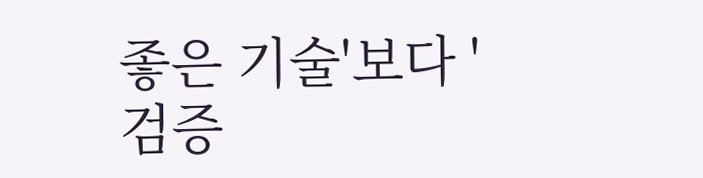좋은 기술'보다 '검증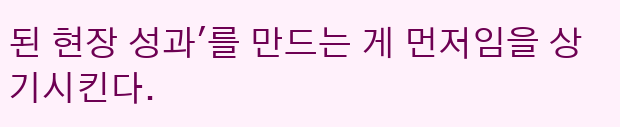된 현장 성과'를 만드는 게 먼저임을 상기시킨다.